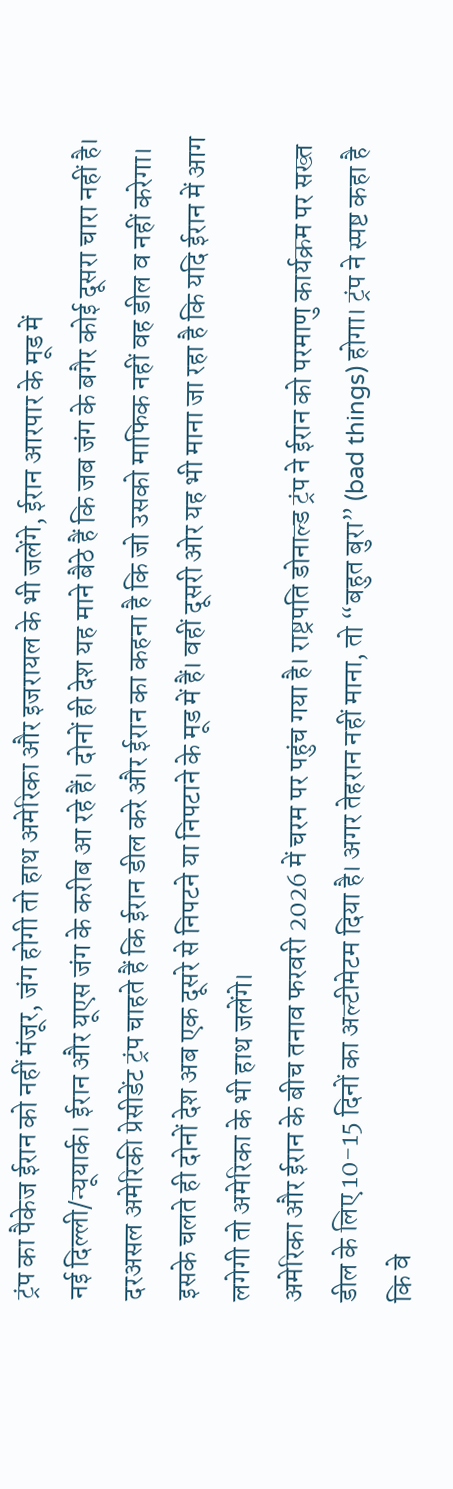ट्रंप का पैकेज ईरान को नहीं मंजूर, जंग होगी तो हाथ अमेरिका और इजरायल के भी जलेंगे, ईरान आरपार के मूड में
नई दिल्ली/न्यूयार्क। ईरान और यूएस जंग के करीब आ रहे हैं। दोनों ही देश यह माने बैठे हैं कि जब जंग के बगैर कोई दूसरा चारा नहीं है। दरअसल अमेरिकी प्रेसीडेंट ट्रंप चाहते हैं कि ईरान डील करे और ईरान का कहना है कि जो उसको माफिक नहीं वह डील व नहीं करेगा। इसके चलते ही दोनों देश अब एक दूसरे से निपटने या निपटाने के मूड में हैं। वहीं दूसरी ओर यह भी माना जा रहा है कि यदि ईरान में आग लगेगी तो अमेरिका के भी हाथ जलेंगे।
अमेरिका और ईरान के बीच तनाव फरवरी 2026 में चरम पर पहुंच गया है। राष्ट्रपति डोनाल्ड ट्रंप ने ईरान को परमाणु कार्यक्रम पर सख्त डील के लिए 10-15 दिनों का अल्टीमेटम दिया है। अगर तेहरान नहीं माना, तो “बहुत बुरा” (bad things) होगा। ट्रंप ने स्पष्ट कहा है कि वे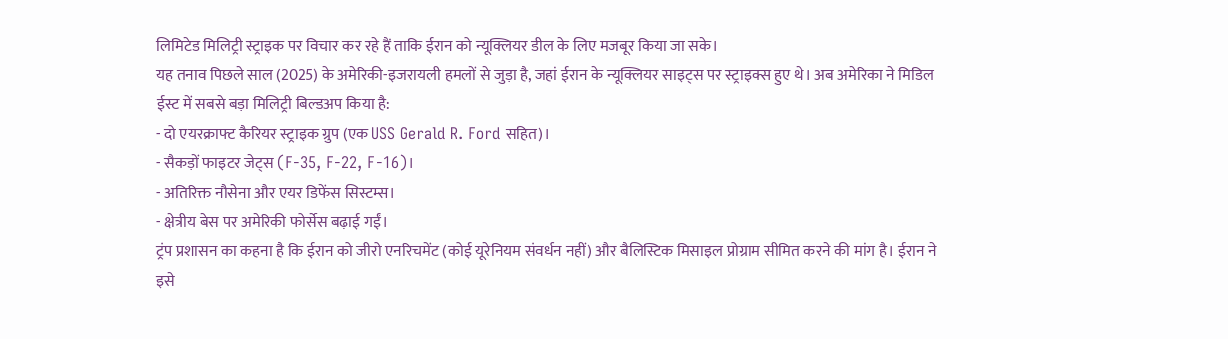लिमिटेड मिलिट्री स्ट्राइक पर विचार कर रहे हैं ताकि ईरान को न्यूक्लियर डील के लिए मजबूर किया जा सके।
यह तनाव पिछले साल (2025) के अमेरिकी-इजरायली हमलों से जुड़ा है, जहां ईरान के न्यूक्लियर साइट्स पर स्ट्राइक्स हुए थे। अब अमेरिका ने मिडिल ईस्ट में सबसे बड़ा मिलिट्री बिल्डअप किया है:
- दो एयरक्राफ्ट कैरियर स्ट्राइक ग्रुप (एक USS Gerald R. Ford सहित)।
- सैकड़ों फाइटर जेट्स (F-35, F-22, F-16)।
- अतिरिक्त नौसेना और एयर डिफेंस सिस्टम्स।
- क्षेत्रीय बेस पर अमेरिकी फोर्सेस बढ़ाई गईं।
ट्रंप प्रशासन का कहना है कि ईरान को जीरो एनरिचमेंट (कोई यूरेनियम संवर्धन नहीं) और बैलिस्टिक मिसाइल प्रोग्राम सीमित करने की मांग है। ईरान ने इसे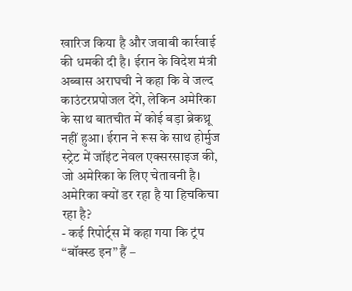खारिज किया है और जवाबी कार्रवाई की धमकी दी है। ईरान के विदेश मंत्री अब्बास अराघची ने कहा कि वे जल्द काउंटरप्रपोजल देंगे, लेकिन अमेरिका के साथ बातचीत में कोई बड़ा ब्रेकथ्रू नहीं हुआ। ईरान ने रूस के साथ होर्मुज स्ट्रेट में जॉइंट नेवल एक्सरसाइज की, जो अमेरिका के लिए चेतावनी है।
अमेरिका क्यों डर रहा है या हिचकिचा रहा है?
- कई रिपोर्ट्स में कहा गया कि ट्रंप “बॉक्स्ड इन” हैं –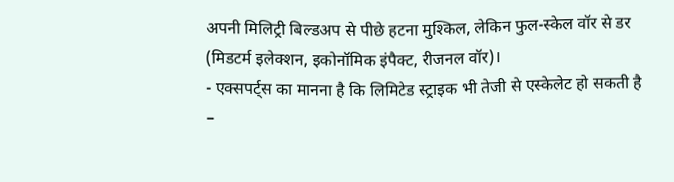अपनी मिलिट्री बिल्डअप से पीछे हटना मुश्किल, लेकिन फुल-स्केल वॉर से डर (मिडटर्म इलेक्शन, इकोनॉमिक इंपैक्ट, रीजनल वॉर)।
- एक्सपर्ट्स का मानना है कि लिमिटेड स्ट्राइक भी तेजी से एस्केलेट हो सकती है –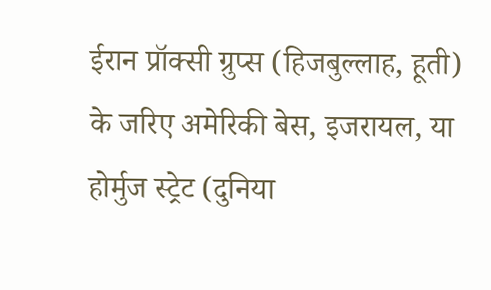ईरान प्रॉक्सी ग्रुप्स (हिजबुल्लाह, हूती) के जरिए अमेरिकी बेस, इजरायल, या होर्मुज स्ट्रेट (दुनिया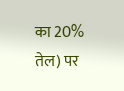का 20% तेल) पर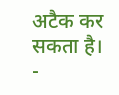अटैक कर सकता है।
-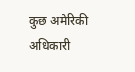कुछ अमेरिकी अधिकारी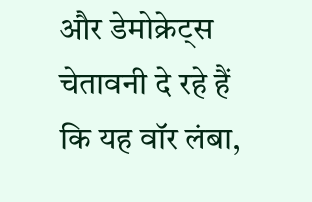और डेमोक्रेट्स चेतावनी दे रहे हैं कि यह वॉर लंबा,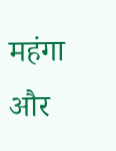महंगा और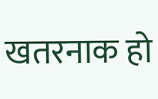खतरनाक हो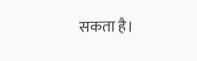सकता है।